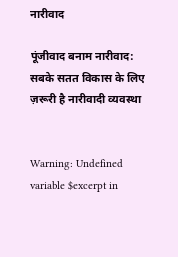नारीवाद

पूंजीवाद बनाम नारीवाद: सबके सतत विकास के लिए ज़रूरी है नारीवादी व्यवस्था


Warning: Undefined variable $excerpt in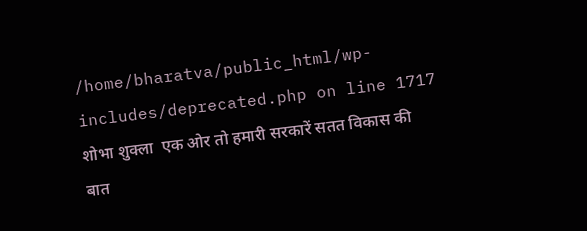/home/bharatva/public_html/wp-includes/deprecated.php on line 1717
शोभा शुक्ला  एक ओर तो हमारी सरकारें सतत विकास की बात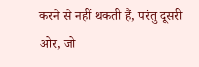करने से नहीं थकती हैं, परंतु दूसरी ओर, जो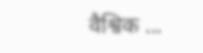वैश्विक ...